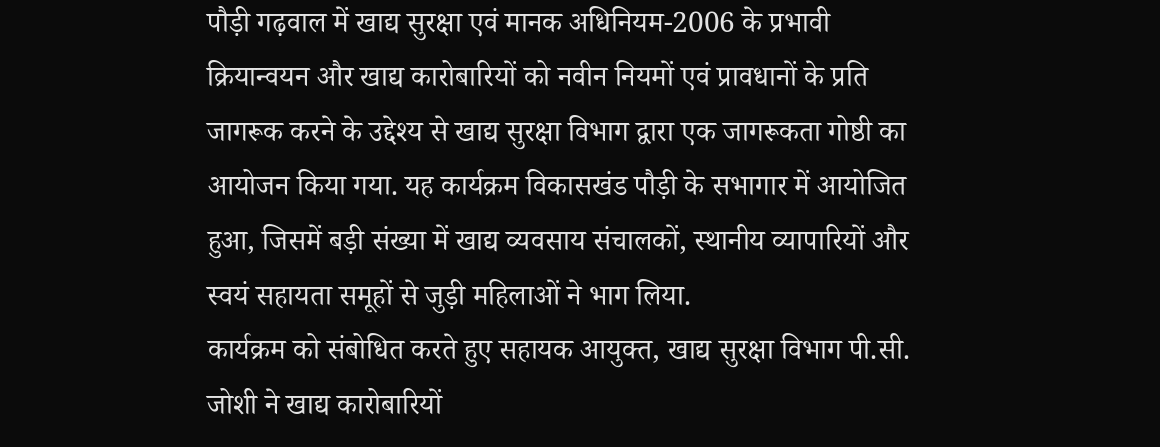पौड़ी गढ़वाल में खाद्य सुरक्षा एवं मानक अधिनियम-2006 के प्रभावी क्रियान्वयन और खाद्य कारोबारियों को नवीन नियमों एवं प्रावधानों के प्रति जागरूक करने के उद्देश्य से खाद्य सुरक्षा विभाग द्वारा एक जागरूकता गोष्ठी का आयोजन किया गया. यह कार्यक्रम विकासखंड पौड़ी के सभागार में आयोजित हुआ, जिसमें बड़ी संख्या में खाद्य व्यवसाय संचालकों, स्थानीय व्यापारियों और स्वयं सहायता समूहों से जुड़ी महिलाओं ने भाग लिया.
कार्यक्रम को संबोधित करते हुए सहायक आयुक्त, खाद्य सुरक्षा विभाग पी.सी. जोशी ने खाद्य कारोबारियों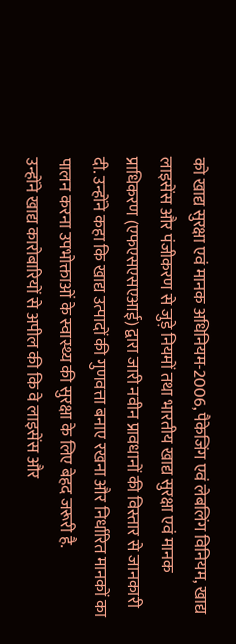को खाद्य सुरक्षा एवं मानक अधिनियम-2006, पैकेजिंग एवं लेबलिंग विनियम, खाद्य लाइसेंस और पंजीकरण से जुड़े नियमों तथा भारतीय खाद्य सुरक्षा एवं मानक प्राधिकरण (एफएसएसएआई) द्वारा जारी नवीन प्रावधानों की विस्तार से जानकारी दी. उन्होंने कहा कि खाद्य उत्पादों की गुणवत्ता बनाए रखना और निर्धारित मानकों का पालन करना उपभोक्ताओं के स्वास्थ्य की सुरक्षा के लिए बेहद जरूरी है.
उन्होंने खाद्य कारोबारियों से अपील की कि वे लाइसेंस और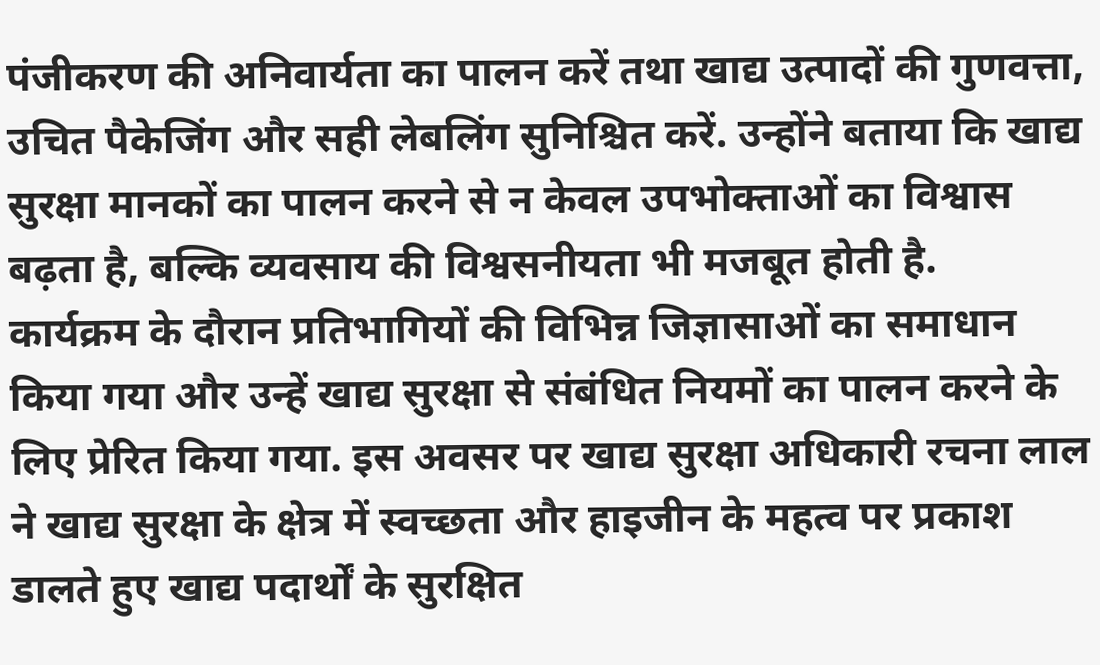पंजीकरण की अनिवार्यता का पालन करें तथा खाद्य उत्पादों की गुणवत्ता, उचित पैकेजिंग और सही लेबलिंग सुनिश्चित करें. उन्होंने बताया कि खाद्य सुरक्षा मानकों का पालन करने से न केवल उपभोक्ताओं का विश्वास बढ़ता है, बल्कि व्यवसाय की विश्वसनीयता भी मजबूत होती है.
कार्यक्रम के दौरान प्रतिभागियों की विभिन्न जिज्ञासाओं का समाधान किया गया और उन्हें खाद्य सुरक्षा से संबंधित नियमों का पालन करने के लिए प्रेरित किया गया. इस अवसर पर खाद्य सुरक्षा अधिकारी रचना लाल ने खाद्य सुरक्षा के क्षेत्र में स्वच्छता और हाइजीन के महत्व पर प्रकाश डालते हुए खाद्य पदार्थों के सुरक्षित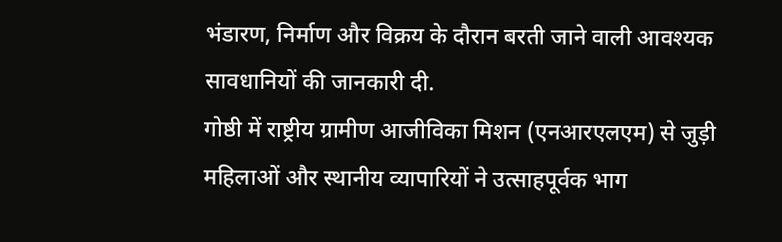भंडारण, निर्माण और विक्रय के दौरान बरती जाने वाली आवश्यक सावधानियों की जानकारी दी.
गोष्ठी में राष्ट्रीय ग्रामीण आजीविका मिशन (एनआरएलएम) से जुड़ी महिलाओं और स्थानीय व्यापारियों ने उत्साहपूर्वक भाग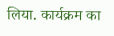लिया. कार्यक्रम का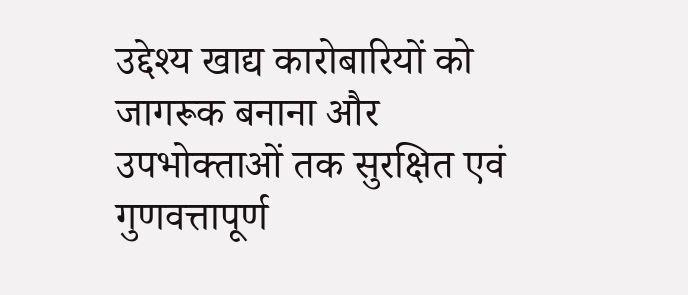उद्देश्य खाद्य कारोबारियों को जागरूक बनाना और उपभोक्ताओं तक सुरक्षित एवं गुणवत्तापूर्ण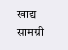खाद्य सामग्री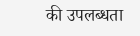की उपलब्धता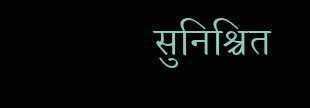सुनिश्चित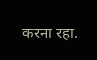करना रहा.